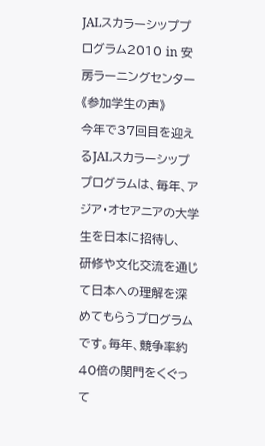JALスカラーシッププログラム2010 in 安房ラーニングセンター 《参加学生の声》
今年で37回目を迎えるJALスカラーシップ プログラムは、毎年、アジア・オセアニアの大学生を日本に招待し、
研修や文化交流を通じて日本への理解を深めてもらうプログラムです。毎年、競争率約40倍の関門をくぐって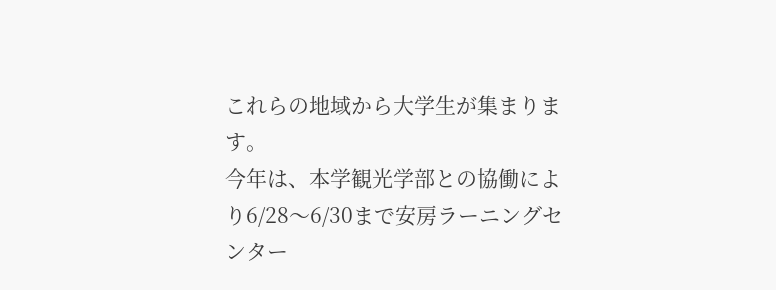これらの地域から大学生が集まります。
今年は、本学観光学部との協働により6/28〜6/30まで安房ラーニングセンター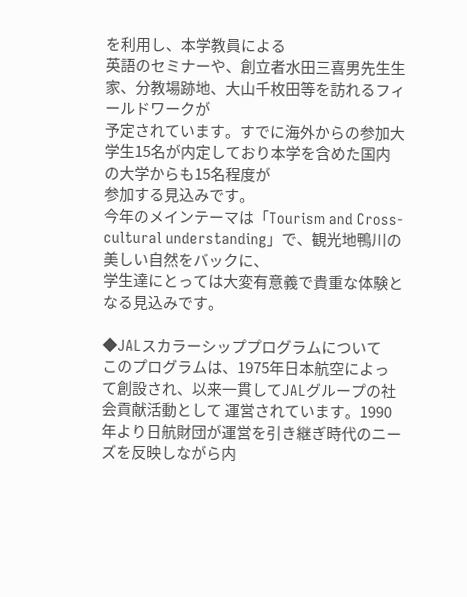を利用し、本学教員による
英語のセミナーや、創立者水田三喜男先生生家、分教場跡地、大山千枚田等を訪れるフィールドワークが
予定されています。すでに海外からの参加大学生15名が内定しており本学を含めた国内の大学からも15名程度が
参加する見込みです。
今年のメインテーマは「Tourism and Cross-cultural understanding」で、観光地鴨川の美しい自然をバックに、
学生達にとっては大変有意義で貴重な体験となる見込みです。

◆JALスカラーシッププログラムについて
このプログラムは、1975年日本航空によって創設され、以来一貫してJALグループの社会貢献活動として 運営されています。1990年より日航財団が運営を引き継ぎ時代のニーズを反映しながら内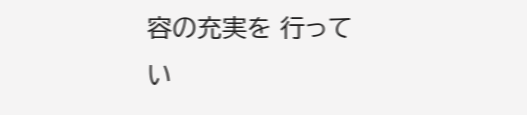容の充実を 行ってい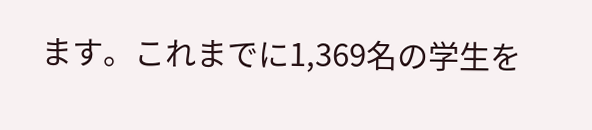ます。これまでに1,369名の学生を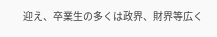迎え、卒業生の多くは政界、財界等広く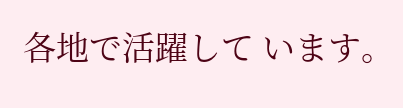各地で活躍して います。